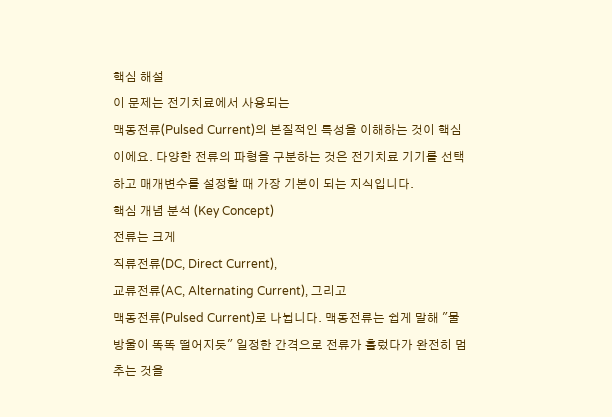핵심 해설
이 문제는 전기치료에서 사용되는
맥동전류(Pulsed Current)의 본질적인 특성을 이해하는 것이 핵심이에요. 다양한 전류의 파형을 구분하는 것은 전기치료 기기를 선택하고 매개변수를 설정할 때 가장 기본이 되는 지식입니다.
핵심 개념 분석 (Key Concept)
전류는 크게
직류전류(DC, Direct Current),
교류전류(AC, Alternating Current), 그리고
맥동전류(Pulsed Current)로 나뉩니다. 맥동전류는 쉽게 말해 "물방울이 똑똑 떨어지듯" 일정한 간격으로 전류가 흘렀다가 완전히 멈추는 것을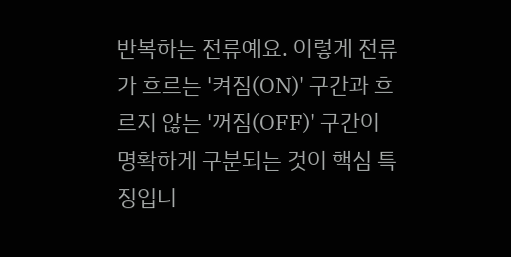반복하는 전류예요. 이렇게 전류가 흐르는 '켜짐(ON)' 구간과 흐르지 않는 '꺼짐(OFF)' 구간이 명확하게 구분되는 것이 핵심 특징입니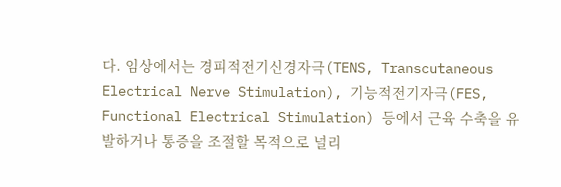다. 임상에서는 경피적전기신경자극(TENS, Transcutaneous Electrical Nerve Stimulation), 기능적전기자극(FES, Functional Electrical Stimulation) 등에서 근육 수축을 유발하거나 통증을 조절할 목적으로 널리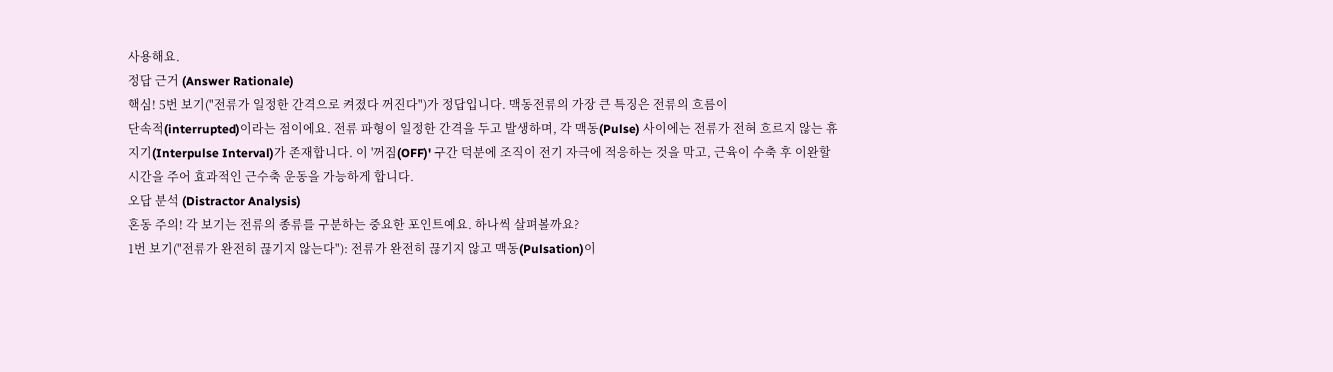사용해요.
정답 근거 (Answer Rationale)
핵심! 5번 보기("전류가 일정한 간격으로 켜졌다 꺼진다")가 정답입니다. 맥동전류의 가장 큰 특징은 전류의 흐름이
단속적(interrupted)이라는 점이에요. 전류 파형이 일정한 간격을 두고 발생하며, 각 맥동(Pulse) 사이에는 전류가 전혀 흐르지 않는 휴지기(Interpulse Interval)가 존재합니다. 이 '꺼짐(OFF)' 구간 덕분에 조직이 전기 자극에 적응하는 것을 막고, 근육이 수축 후 이완할 시간을 주어 효과적인 근수축 운동을 가능하게 합니다.
오답 분석 (Distractor Analysis)
혼동 주의! 각 보기는 전류의 종류를 구분하는 중요한 포인트예요. 하나씩 살펴볼까요?
1번 보기("전류가 완전히 끊기지 않는다"): 전류가 완전히 끊기지 않고 맥동(Pulsation)이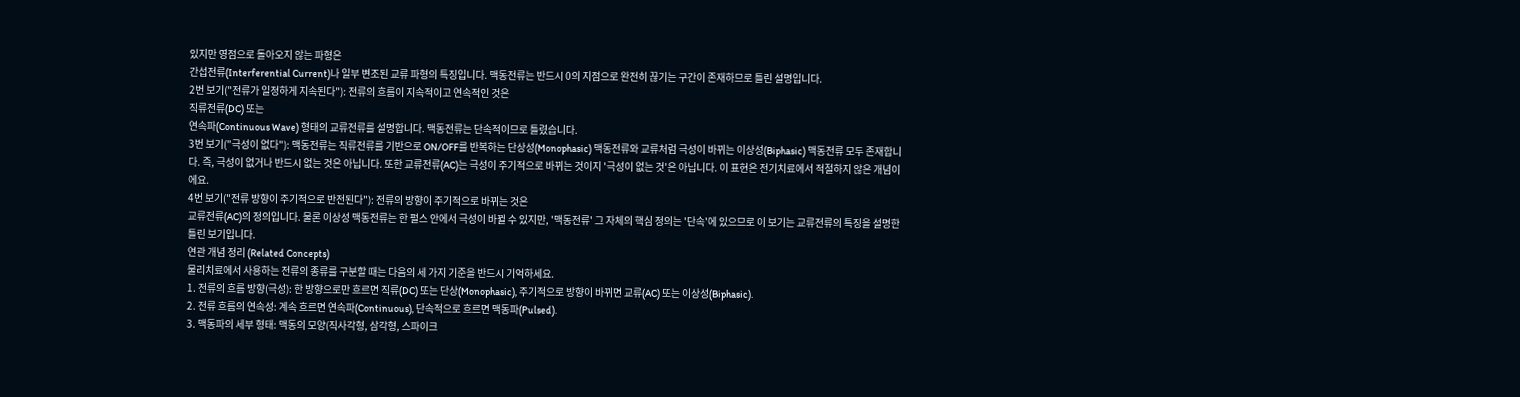있지만 영점으로 돌아오지 않는 파형은
간섭전류(Interferential Current)나 일부 변조된 교류 파형의 특징입니다. 맥동전류는 반드시 0의 지점으로 완전히 끊기는 구간이 존재하므로 틀린 설명입니다.
2번 보기("전류가 일정하게 지속된다"): 전류의 흐름이 지속적이고 연속적인 것은
직류전류(DC) 또는
연속파(Continuous Wave) 형태의 교류전류를 설명합니다. 맥동전류는 단속적이므로 틀렸습니다.
3번 보기("극성이 없다"): 맥동전류는 직류전류를 기반으로 ON/OFF를 반복하는 단상성(Monophasic) 맥동전류와 교류처럼 극성이 바뀌는 이상성(Biphasic) 맥동전류 모두 존재합니다. 즉, 극성이 없거나 반드시 없는 것은 아닙니다. 또한 교류전류(AC)는 극성이 주기적으로 바뀌는 것이지 '극성이 없는 것'은 아닙니다. 이 표현은 전기치료에서 적절하지 않은 개념이에요.
4번 보기("전류 방향이 주기적으로 반전된다"): 전류의 방향이 주기적으로 바뀌는 것은
교류전류(AC)의 정의입니다. 물론 이상성 맥동전류는 한 펄스 안에서 극성이 바뀔 수 있지만, '맥동전류' 그 자체의 핵심 정의는 '단속'에 있으므로 이 보기는 교류전류의 특징을 설명한 틀린 보기입니다.
연관 개념 정리 (Related Concepts)
물리치료에서 사용하는 전류의 종류를 구분할 때는 다음의 세 가지 기준을 반드시 기억하세요.
1. 전류의 흐름 방향(극성): 한 방향으로만 흐르면 직류(DC) 또는 단상(Monophasic), 주기적으로 방향이 바뀌면 교류(AC) 또는 이상성(Biphasic).
2. 전류 흐름의 연속성: 계속 흐르면 연속파(Continuous), 단속적으로 흐르면 맥동파(Pulsed).
3. 맥동파의 세부 형태: 맥동의 모양(직사각형, 삼각형, 스파이크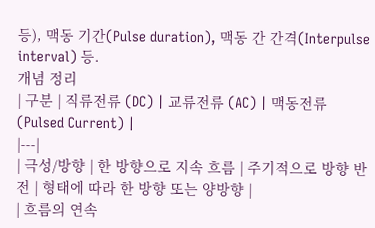등), 맥동 기간(Pulse duration), 맥동 간 간격(Interpulse interval) 등.
개념 정리
| 구분 | 직류전류 (DC) | 교류전류 (AC) | 맥동전류 (Pulsed Current) |
|---|
| 극성/방향 | 한 방향으로 지속 흐름 | 주기적으로 방향 반전 | 형태에 따라 한 방향 또는 양방향 |
| 흐름의 연속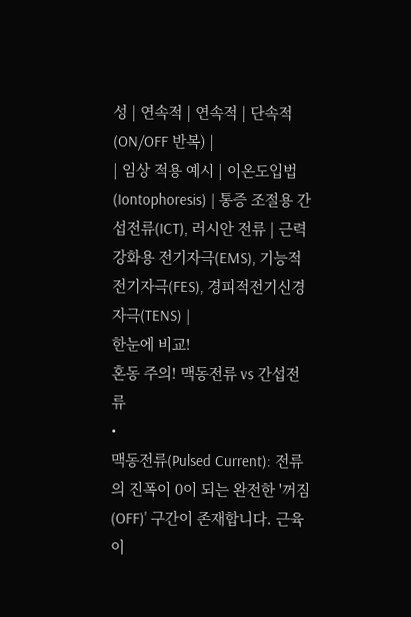성 | 연속적 | 연속적 | 단속적(ON/OFF 반복) |
| 임상 적용 예시 | 이온도입법(Iontophoresis) | 통증 조절용 간섭전류(ICT), 러시안 전류 | 근력 강화용 전기자극(EMS), 기능적전기자극(FES), 경피적전기신경자극(TENS) |
한눈에 비교!
혼동 주의! 맥동전류 vs 간섭전류
•
맥동전류(Pulsed Current): 전류의 진폭이 0이 되는 완전한 '꺼짐(OFF)' 구간이 존재합니다. 근육이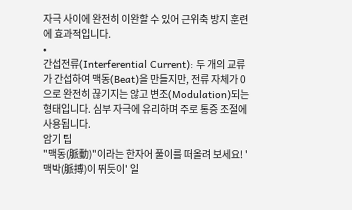자극 사이에 완전히 이완할 수 있어 근위축 방지 훈련에 효과적입니다.
•
간섭전류(Interferential Current): 두 개의 교류가 간섭하여 맥동(Beat)을 만들지만, 전류 자체가 0으로 완전히 끊기지는 않고 변조(Modulation)되는 형태입니다. 심부 자극에 유리하며 주로 통증 조절에 사용됩니다.
암기 팁
"맥동(脈動)"이라는 한자어 풀이를 떠올려 보세요! '맥박(脈搏)이 뛰듯이' 일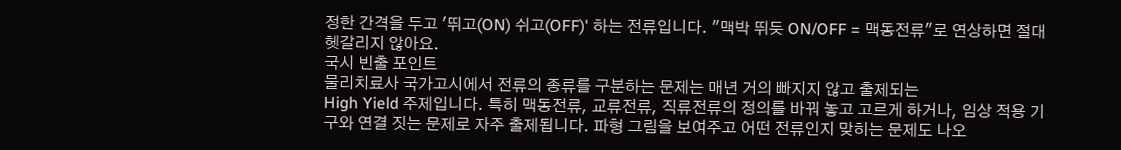정한 간격을 두고 '뛰고(ON) 쉬고(OFF)' 하는 전류입니다. "맥박 뛰듯 ON/OFF = 맥동전류"로 연상하면 절대 헷갈리지 않아요.
국시 빈출 포인트
물리치료사 국가고시에서 전류의 종류를 구분하는 문제는 매년 거의 빠지지 않고 출제되는
High Yield 주제입니다. 특히 맥동전류, 교류전류, 직류전류의 정의를 바꿔 놓고 고르게 하거나, 임상 적용 기구와 연결 짓는 문제로 자주 출제됩니다. 파형 그림을 보여주고 어떤 전류인지 맞히는 문제도 나오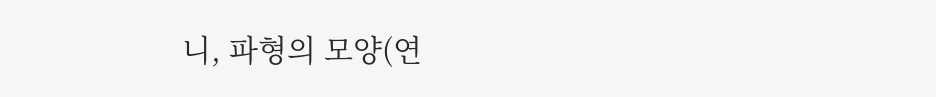니, 파형의 모양(연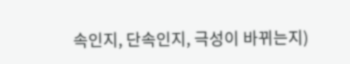속인지, 단속인지, 극성이 바뀌는지)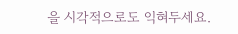을 시각적으로도 익혀두세요.